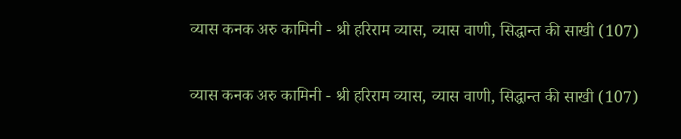व्यास कनक अरु कामिनी - श्री हरिराम व्यास, व्यास वाणी, सिद्धान्त की साखी (107)

व्यास कनक अरु कामिनी - श्री हरिराम व्यास, व्यास वाणी, सिद्धान्त की साखी (107)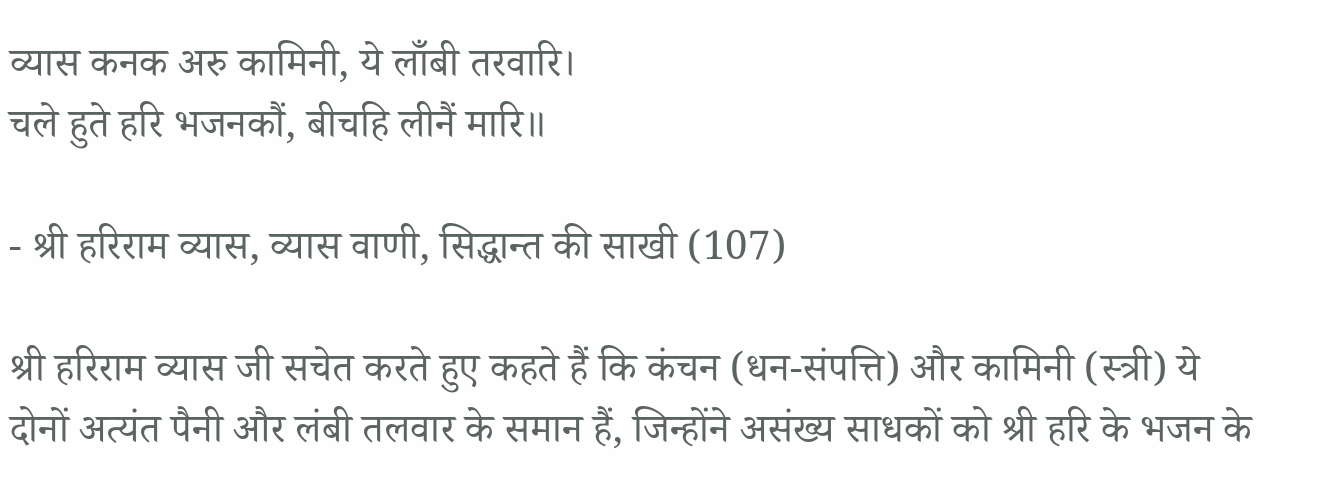व्यास कनक अरु कामिनी, ये लाँबी तरवारि।
चले हुते हरि भजनकौं, बीचहि लीनैं मारि॥

- श्री हरिराम व्यास, व्यास वाणी, सिद्धान्त की साखी (107)

श्री हरिराम व्यास जी सचेत करते हुए कहते हैं कि कंचन (धन-संपत्ति) और कामिनी (स्त्री) ये दोनों अत्यंत पैनी और लंबी तलवार के समान हैं, जिन्होंने असंख्य साधकों को श्री हरि के भजन के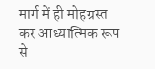मार्ग में ही मोहग्रस्त कर आध्यात्मिक रूप से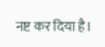नष्ट कर दिया है।